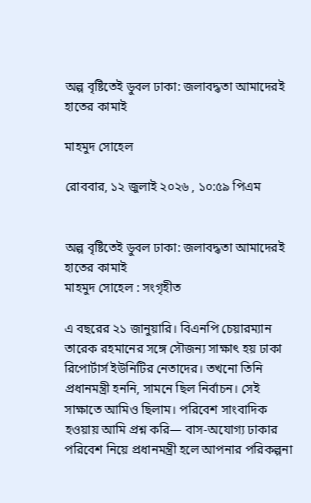অল্প বৃষ্টিতেই ডুবল ঢাকা: জলাবদ্ধতা আমাদেরই হাতের কামাই

মাহমুদ সোহেল

রোববার, ১২ জুলাই ২০২৬ , ১০:৫৯ পিএম


অল্প বৃষ্টিতেই ডুবল ঢাকা: জলাবদ্ধতা আমাদেরই হাতের কামাই
মাহমুদ সোহেল : সংগৃহীত

এ বছরের ২১ জানুয়ারি। বিএনপি চেয়ারম্যান তারেক রহমানের সঙ্গে সৌজন্য সাক্ষাৎ হয় ঢাকা রিপোর্টার্স ইউনিটির নেতাদের। তখনো তিনি প্রধানমন্ত্রী হননি, সামনে ছিল নির্বাচন। সেই সাক্ষাতে আমিও ছিলাম। পরিবেশ সাংবাদিক হওয়ায় আমি প্রশ্ন করি— বাস-অযোগ্য ঢাকার পরিবেশ নিয়ে প্রধানমন্ত্রী হলে আপনার পরিকল্পনা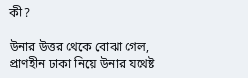কী?

উনার উত্তর থেকে বোঝা গেল, প্রাণহীন ঢাকা নিয়ে উনার যথেষ্ট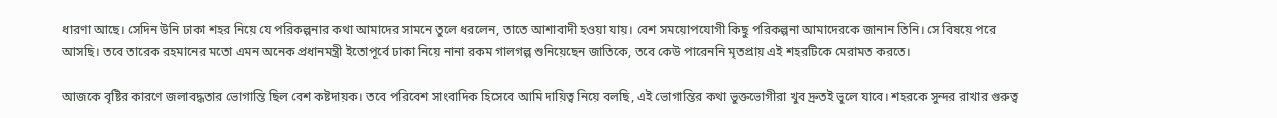ধারণা আছে। সেদিন উনি ঢাকা শহর নিয়ে যে পরিকল্পনার কথা আমাদের সামনে তুলে ধরলেন, তাতে আশাবাদী হওয়া যায়। বেশ সময়োপযোগী কিছু পরিকল্পনা আমাদেরকে জানান তিনি। সে বিষয়ে পরে আসছি। তবে তারেক রহমানের মতো এমন অনেক প্রধানমন্ত্রী ইতোপূর্বে ঢাকা নিয়ে নানা রকম গালগল্প শুনিয়েছেন জাতিকে, তবে কেউ পারেননি মৃতপ্রায় এই শহরটিকে মেরামত করতে।

আজকে বৃষ্টির কারণে জলাবদ্ধতার ভোগান্তি ছিল বেশ কষ্টদায়ক। তবে পরিবেশ সাংবাদিক হিসেবে আমি দায়িত্ব নিয়ে বলছি, এই ভোগান্তির কথা ভুক্তভোগীরা খুব দ্রুতই ভুলে যাবে। শহরকে সুন্দর রাখার গুরুত্ব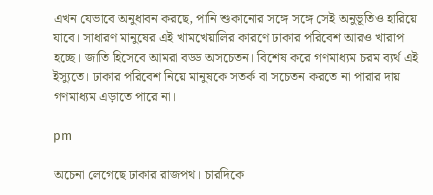এখন যেভাবে অনুধাবন করছে, পানি শুকানোর সঙ্গে সঙ্গে সেই অনুভূতিও হারিয়ে যাবে। সাধারণ মানুষের এই খামখেয়ালির কারণে ঢাকার পরিবেশ আরও খারাপ হচ্ছে। জাতি হিসেবে আমরা বড্ড অসচেতন। বিশেষ করে গণমাধ্যম চরম ব্যর্থ এই ইস্যুতে। ঢাকার পরিবেশ নিয়ে মানুষকে সতর্ক বা সচেতন করতে না পারার দায় গণমাধ্যম এড়াতে পারে না।

pm

অচেনা লেগেছে ঢাকার রাজপথ। চারদিকে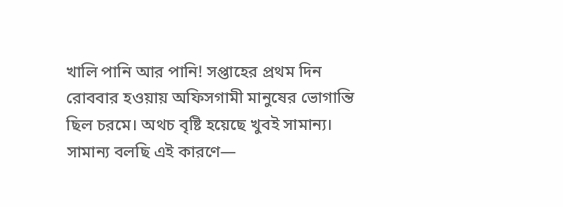খালি পানি আর পানি! সপ্তাহের প্রথম দিন রোববার হওয়ায় অফিসগামী মানুষের ভোগান্তি ছিল চরমে। অথচ বৃষ্টি হয়েছে খুবই সামান্য। সামান্য বলছি এই কারণে—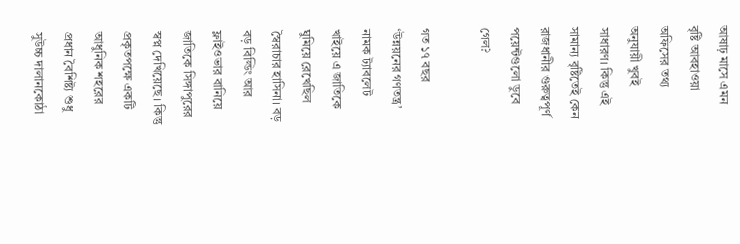আষাঢ় মাসে এমন বৃষ্টি আবহাওয়া অফিসের তথ্য অনুযায়ী খুবই সাধারণ। কিন্তু এই সামান্য বৃষ্টিতেই কেন রাজধানীর গুরুত্বপূর্ণ পয়েন্টগুলো ডুবে গেল?

গত ১৭ বছর ‘উন্নয়নের গণতন্ত্র’ নামক ট্যাবলেট খাইয়ে এ জাতিকে ঘুমিয়ে রেখেছিল স্বৈরাচার হাসিনা। বড় বড় বিল্ডিং আর ফ্লাইওভার বানিয়ে জাতিকে সিঙ্গাপুরের স্বপ্ন দেখিয়েছে। কিন্তু প্রকৃতপক্ষে একটি আধুনিক শহরের প্রধান বৈশিষ্ট্য শুধু সুউচ্চ দালানকোঠা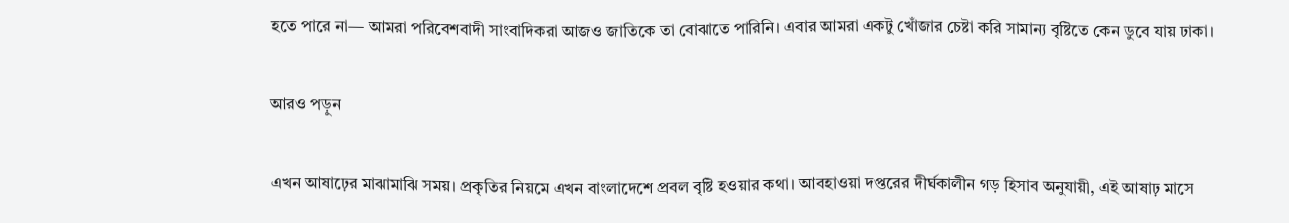হতে পারে না— আমরা পরিবেশবাদী সাংবাদিকরা আজও জাতিকে তা বোঝাতে পারিনি। এবার আমরা একটু খোঁজার চেষ্টা করি সামান্য বৃষ্টিতে কেন ডুবে যায় ঢাকা।

আরও পড়ুন

এখন আষাঢ়ের মাঝামাঝি সময়। প্রকৃতির নিয়মে এখন বাংলাদেশে প্রবল বৃষ্টি হওয়ার কথা। আবহাওয়া দপ্তরের দীর্ঘকালীন গড় হিসাব অনুযায়ী, এই আষাঢ় মাসে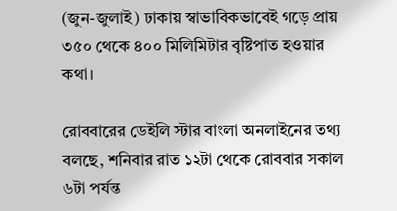(জুন-জুলাই) ঢাকায় স্বাভাবিকভাবেই গড়ে প্রায় ৩৫০ থেকে ৪০০ মিলিমিটার বৃষ্টিপাত হওয়ার কথা।

রোববারের ডেইলি স্টার বাংলা অনলাইনের তথ্য বলছে, শনিবার রাত ১২টা থেকে রোববার সকাল ৬টা পর্যন্ত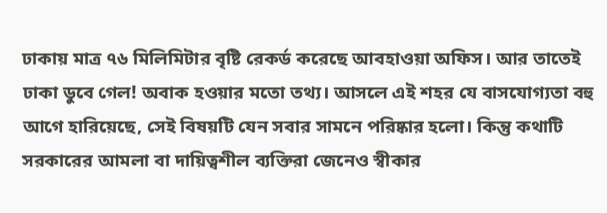ঢাকায় মাত্র ৭৬ মিলিমিটার বৃষ্টি রেকর্ড করেছে আবহাওয়া অফিস। আর তাতেই ঢাকা ডুবে গেল! অবাক হওয়ার মতো তথ্য। আসলে এই শহর যে বাসযোগ্যতা বহু আগে হারিয়েছে, সেই বিষয়টি যেন সবার সামনে পরিষ্কার হলো। কিন্তু কথাটি সরকারের আমলা বা দায়িত্বশীল ব্যক্তিরা জেনেও স্বীকার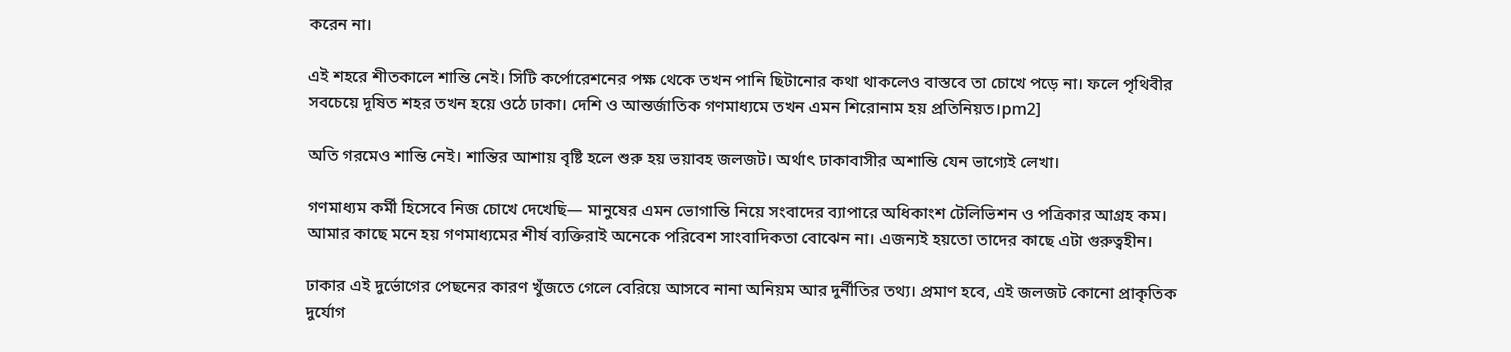করেন না।

এই শহরে শীতকালে শান্তি নেই। সিটি কর্পোরেশনের পক্ষ থেকে তখন পানি ছিটানোর কথা থাকলেও বাস্তবে তা চোখে পড়ে না। ফলে পৃথিবীর সবচেয়ে দূষিত শহর তখন হয়ে ওঠে ঢাকা। দেশি ও আন্তর্জাতিক গণমাধ্যমে তখন এমন শিরোনাম হয় প্রতিনিয়ত।pm2]

অতি গরমেও শান্তি নেই। শান্তির আশায় বৃষ্টি হলে শুরু হয় ভয়াবহ জলজট। অর্থাৎ ঢাকাবাসীর অশান্তি যেন ভাগ্যেই লেখা।

গণমাধ্যম কর্মী হিসেবে নিজ চোখে দেখেছি— মানুষের এমন ভোগান্তি নিয়ে সংবাদের ব্যাপারে অধিকাংশ টেলিভিশন ও পত্রিকার আগ্রহ কম। আমার কাছে মনে হয় গণমাধ্যমের শীর্ষ ব্যক্তিরাই অনেকে পরিবেশ সাংবাদিকতা বোঝেন না। এজন্যই হয়তো তাদের কাছে এটা গুরুত্বহীন।

ঢাকার এই দুর্ভোগের পেছনের কারণ খুঁজতে গেলে বেরিয়ে আসবে নানা অনিয়ম আর দুর্নীতির তথ্য। প্রমাণ হবে, এই জলজট কোনো প্রাকৃতিক দুর্যোগ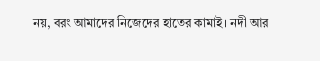নয়, বরং আমাদের নিজেদের হাতের কামাই। নদী আর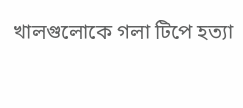খালগুলোকে গলা টিপে হত্যা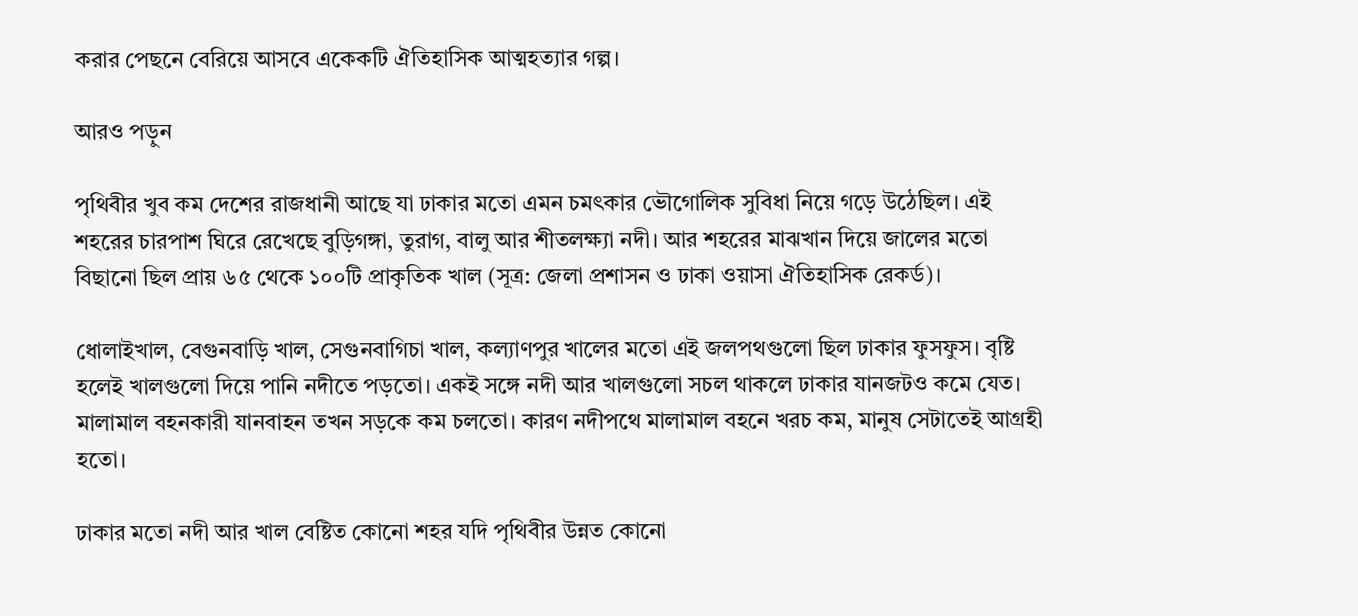করার পেছনে বেরিয়ে আসবে একেকটি ঐতিহাসিক আত্মহত্যার গল্প।

আরও পড়ুন

পৃথিবীর খুব কম দেশের রাজধানী আছে যা ঢাকার মতো এমন চমৎকার ভৌগোলিক সুবিধা নিয়ে গড়ে উঠেছিল। এই শহরের চারপাশ ঘিরে রেখেছে বুড়িগঙ্গা, তুরাগ, বালু আর শীতলক্ষ্যা নদী। আর শহরের মাঝখান দিয়ে জালের মতো বিছানো ছিল প্রায় ৬৫ থেকে ১০০টি প্রাকৃতিক খাল (সূত্র: জেলা প্রশাসন ও ঢাকা ওয়াসা ঐতিহাসিক রেকর্ড)।

ধোলাইখাল, বেগুনবাড়ি খাল, সেগুনবাগিচা খাল, কল্যাণপুর খালের মতো এই জলপথগুলো ছিল ঢাকার ফুসফুস। বৃষ্টি হলেই খালগুলো দিয়ে পানি নদীতে পড়তো। একই সঙ্গে নদী আর খালগুলো সচল থাকলে ঢাকার যানজটও কমে যেত। মালামাল বহনকারী যানবাহন তখন সড়কে কম চলতো। কারণ নদীপথে মালামাল বহনে খরচ কম, মানুষ সেটাতেই আগ্রহী হতো।

ঢাকার মতো নদী আর খাল বেষ্টিত কোনো শহর যদি পৃথিবীর উন্নত কোনো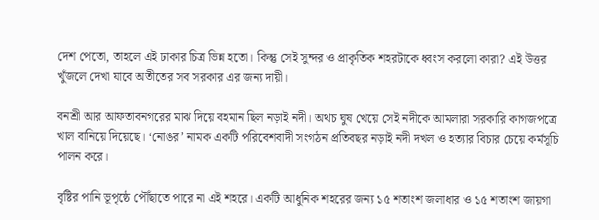দেশ পেতো, তাহলে এই ঢাকার চিত্র ভিন্ন হতো। কিন্তু সেই সুন্দর ও প্রাকৃতিক শহরটাকে ধ্বংস করলো কারা? এই উত্তর খুঁজলে দেখা যাবে অতীতের সব সরকার এর জন্য দায়ী।

বনশ্রী আর আফতাবনগরের মাঝ দিয়ে বহমান ছিল নড়াই নদী। অথচ ঘুষ খেয়ে সেই নদীকে আমলারা সরকারি কাগজপত্রে খাল বানিয়ে দিয়েছে। ‘নোঙর’ নামক একটি পরিবেশবাদী সংগঠন প্রতিবছর নড়াই নদী দখল ও হত্যার বিচার চেয়ে কর্মসূচি পালন করে।

বৃষ্টির পানি ভূপৃষ্ঠে পৌঁছাতে পারে না এই শহরে। একটি আধুনিক শহরের জন্য ১৫ শতাংশ জলাধার ও ১৫ শতাংশ জায়গা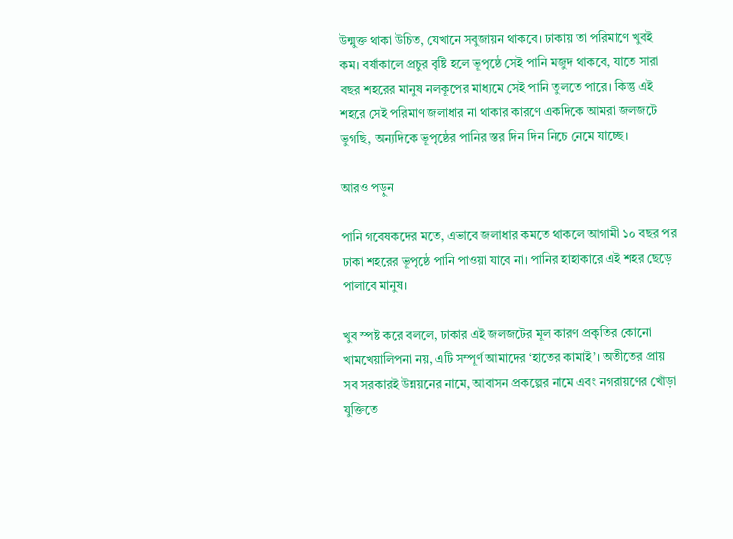উন্মুক্ত থাকা উচিত, যেখানে সবুজায়ন থাকবে। ঢাকায় তা পরিমাণে খুবই কম। বর্ষাকালে প্রচুর বৃষ্টি হলে ভূপৃষ্ঠে সেই পানি মজুদ থাকবে, যাতে সারা বছর শহরের মানুষ নলকূপের মাধ্যমে সেই পানি তুলতে পারে। কিন্তু এই শহরে সেই পরিমাণ জলাধার না থাকার কারণে একদিকে আমরা জলজটে ভুগছি, অন্যদিকে ভূপৃষ্ঠের পানির স্তর দিন দিন নিচে নেমে যাচ্ছে।

আরও পড়ুন

পানি গবেষকদের মতে, এভাবে জলাধার কমতে থাকলে আগামী ১০ বছর পর ঢাকা শহরের ভূপৃষ্ঠে পানি পাওয়া যাবে না। পানির হাহাকারে এই শহর ছেড়ে পালাবে মানুষ।

খুব স্পষ্ট করে বললে, ঢাকার এই জলজটের মূল কারণ প্রকৃতির কোনো খামখেয়ালিপনা নয়, এটি সম্পূর্ণ আমাদের ‘হাতের কামাই’। অতীতের প্রায় সব সরকারই উন্নয়নের নামে, আবাসন প্রকল্পের নামে এবং নগরায়ণের খোঁড়া যুক্তিতে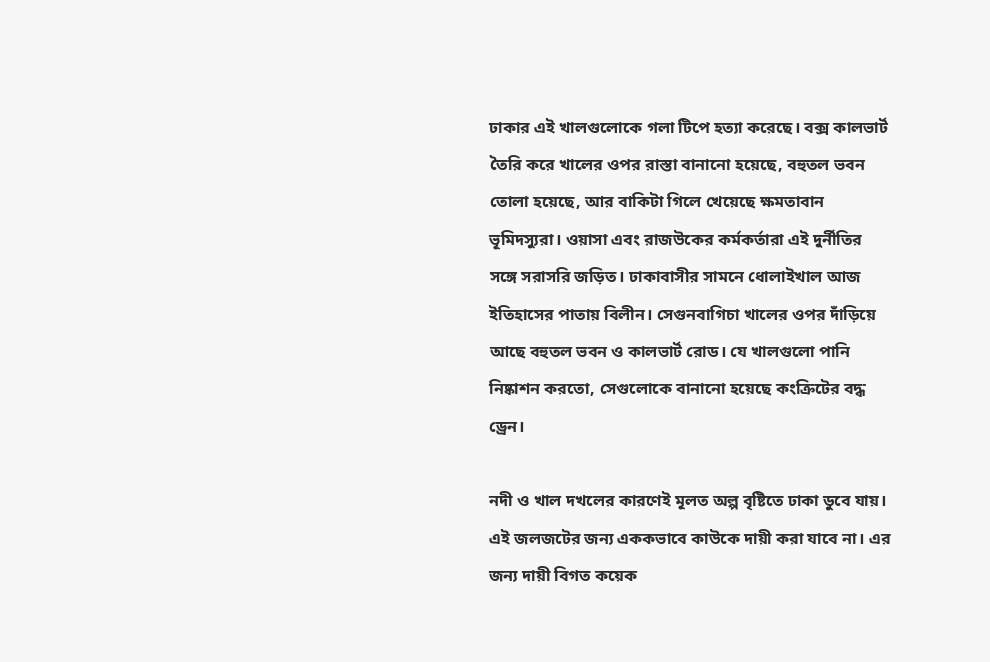ঢাকার এই খালগুলোকে গলা টিপে হত্যা করেছে। বক্স কালভার্ট তৈরি করে খালের ওপর রাস্তা বানানো হয়েছে, বহুতল ভবন তোলা হয়েছে, আর বাকিটা গিলে খেয়েছে ক্ষমতাবান ভূমিদস্যুরা। ওয়াসা এবং রাজউকের কর্মকর্তারা এই দুর্নীতির সঙ্গে সরাসরি জড়িত। ঢাকাবাসীর সামনে ধোলাইখাল আজ ইতিহাসের পাতায় বিলীন। সেগুনবাগিচা খালের ওপর দাঁড়িয়ে আছে বহুতল ভবন ও কালভার্ট রোড। যে খালগুলো পানি নিষ্কাশন করতো, সেগুলোকে বানানো হয়েছে কংক্রিটের বদ্ধ ড্রেন।

নদী ও খাল দখলের কারণেই মূলত অল্প বৃষ্টিতে ঢাকা ডুবে যায়। এই জলজটের জন্য এককভাবে কাউকে দায়ী করা যাবে না। এর জন্য দায়ী বিগত কয়েক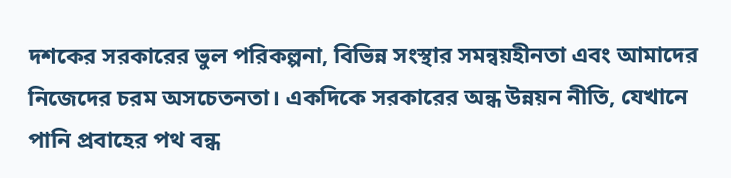দশকের সরকারের ভুল পরিকল্পনা, বিভিন্ন সংস্থার সমন্বয়হীনতা এবং আমাদের নিজেদের চরম অসচেতনতা। একদিকে সরকারের অন্ধ উন্নয়ন নীতি, যেখানে পানি প্রবাহের পথ বন্ধ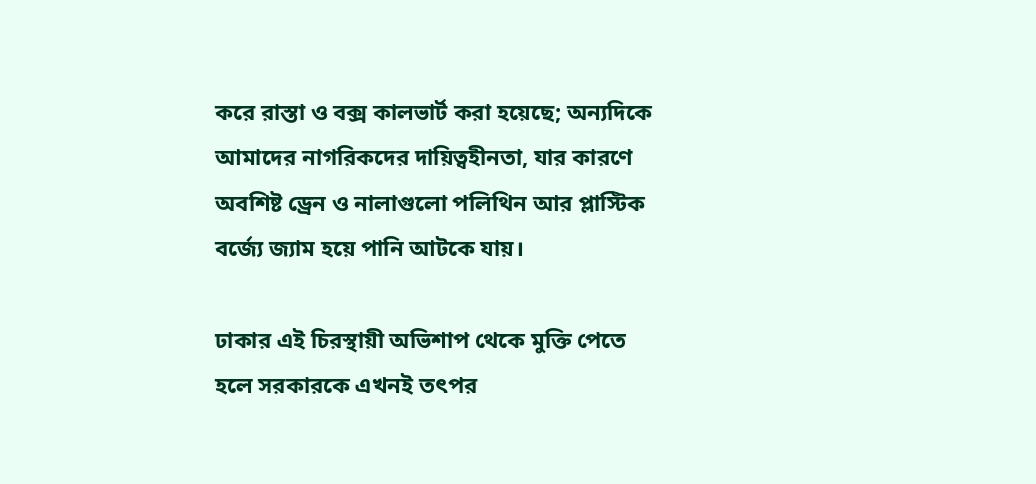করে রাস্তা ও বক্স কালভার্ট করা হয়েছে; অন্যদিকে আমাদের নাগরিকদের দায়িত্বহীনতা, যার কারণে অবশিষ্ট ড্রেন ও নালাগুলো পলিথিন আর প্লাস্টিক বর্জ্যে জ্যাম হয়ে পানি আটকে যায়।

ঢাকার এই চিরস্থায়ী অভিশাপ থেকে মুক্তি পেতে হলে সরকারকে এখনই তৎপর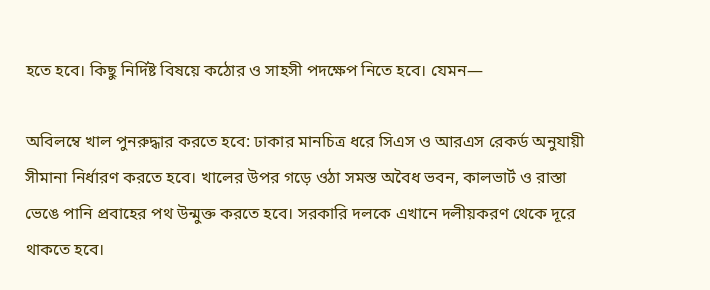হতে হবে। কিছু নির্দিষ্ট বিষয়ে কঠোর ও সাহসী পদক্ষেপ নিতে হবে। যেমন—

অবিলম্বে খাল পুনরুদ্ধার করতে হবে: ঢাকার মানচিত্র ধরে সিএস ও আরএস রেকর্ড অনুযায়ী সীমানা নির্ধারণ করতে হবে। খালের উপর গড়ে ওঠা সমস্ত অবৈধ ভবন, কালভার্ট ও রাস্তা ভেঙে পানি প্রবাহের পথ উন্মুক্ত করতে হবে। সরকারি দলকে এখানে দলীয়করণ থেকে দূরে থাকতে হবে।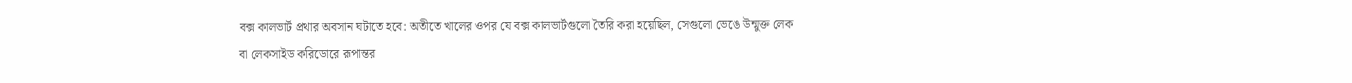বক্স কালভার্ট প্রথার অবসান ঘটাতে হবে: অতীতে খালের ওপর যে বক্স কালভার্টগুলো তৈরি করা হয়েছিল, সেগুলো ভেঙে উন্মুক্ত লেক বা লেকসাইড করিডোরে রূপান্তর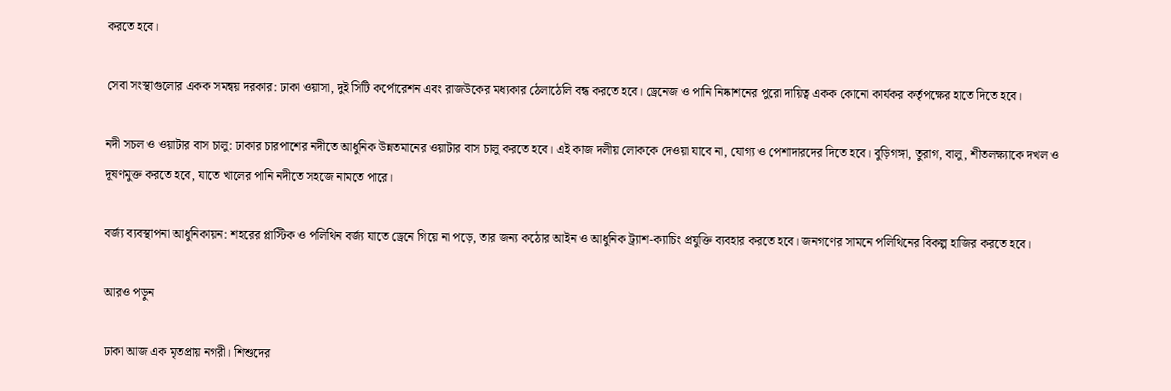করতে হবে।

সেবা সংস্থাগুলোর একক সমন্বয় দরকার: ঢাকা ওয়াসা, দুই সিটি কর্পোরেশন এবং রাজউকের মধ্যকার ঠেলাঠেলি বন্ধ করতে হবে। ড্রেনেজ ও পানি নিষ্কাশনের পুরো দায়িত্ব একক কোনো কার্যকর কর্তৃপক্ষের হাতে দিতে হবে।

নদী সচল ও ওয়াটার বাস চালু: ঢাকার চারপাশের নদীতে আধুনিক উন্নতমানের ওয়াটার বাস চালু করতে হবে। এই কাজ দলীয় লোককে দেওয়া যাবে না, যোগ্য ও পেশাদারদের দিতে হবে। বুড়িগঙ্গা, তুরাগ, বালু, শীতলক্ষ্যাকে দখল ও দূষণমুক্ত করতে হবে, যাতে খালের পানি নদীতে সহজে নামতে পারে।

বর্জ্য ব্যবস্থাপনা আধুনিকায়ন: শহরের প্লাস্টিক ও পলিথিন বর্জ্য যাতে ড্রেনে গিয়ে না পড়ে, তার জন্য কঠোর আইন ও আধুনিক ট্র্যাশ-ক্যাচিং প্রযুক্তি ব্যবহার করতে হবে। জনগণের সামনে পলিথিনের বিকল্প হাজির করতে হবে।

আরও পড়ুন

ঢাকা আজ এক মৃতপ্রায় নগরী। শিশুদের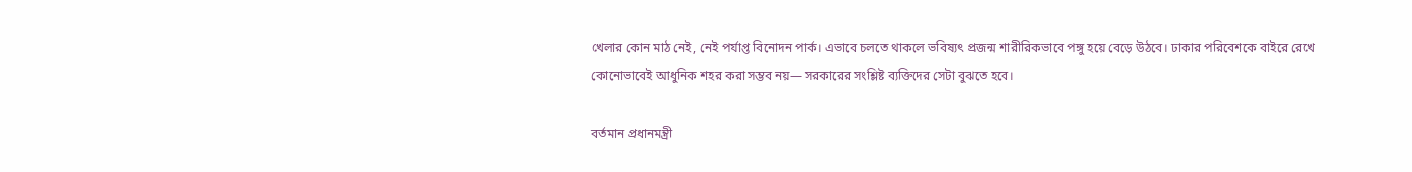খেলার কোন মাঠ নেই, নেই পর্যাপ্ত বিনোদন পার্ক। এভাবে চলতে থাকলে ভবিষ্যৎ প্রজন্ম শারীরিকভাবে পঙ্গু হয়ে বেড়ে উঠবে। ঢাকার পরিবেশকে বাইরে রেখে কোনোভাবেই আধুনিক শহর করা সম্ভব নয়— সরকারের সংশ্লিষ্ট ব্যক্তিদের সেটা বুঝতে হবে।

বর্তমান প্রধানমন্ত্রী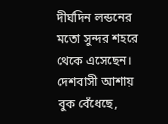দীর্ঘদিন লন্ডনের মতো সুন্দর শহরে থেকে এসেছেন। দেশবাসী আশায় বুক বেঁধেছে,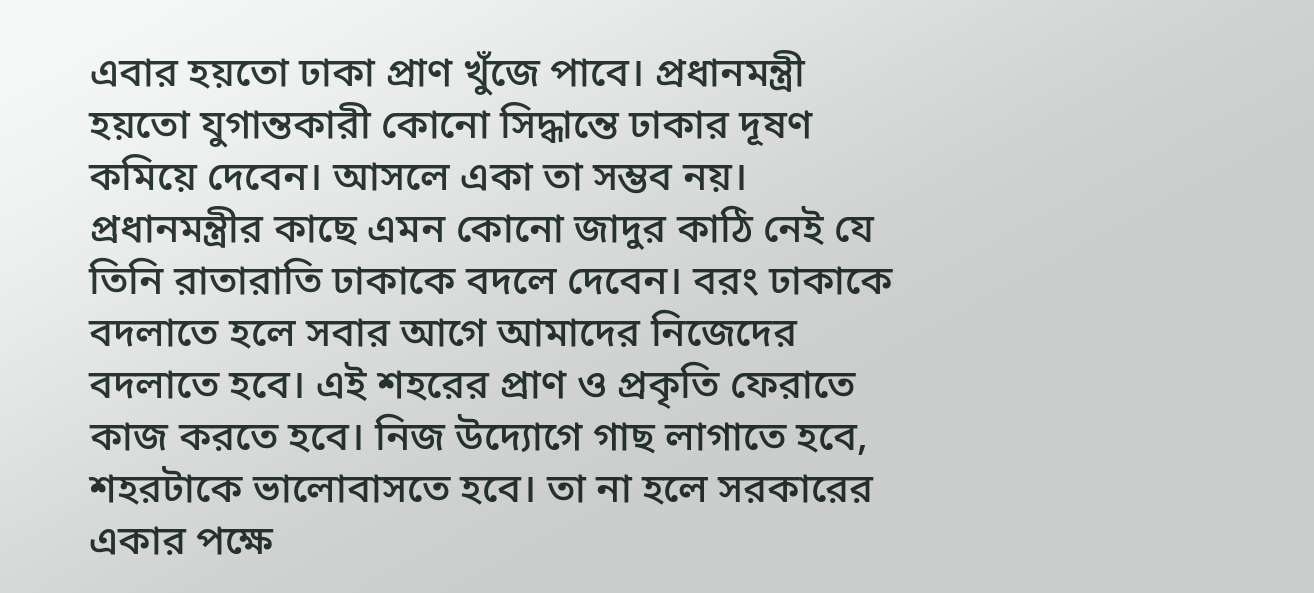এবার হয়তো ঢাকা প্রাণ খুঁজে পাবে। প্রধানমন্ত্রী হয়তো যুগান্তকারী কোনো সিদ্ধান্তে ঢাকার দূষণ কমিয়ে দেবেন। আসলে একা তা সম্ভব নয়। প্রধানমন্ত্রীর কাছে এমন কোনো জাদুর কাঠি নেই যে তিনি রাতারাতি ঢাকাকে বদলে দেবেন। বরং ঢাকাকে বদলাতে হলে সবার আগে আমাদের নিজেদের বদলাতে হবে। এই শহরের প্রাণ ও প্রকৃতি ফেরাতে কাজ করতে হবে। নিজ উদ্যোগে গাছ লাগাতে হবে, শহরটাকে ভালোবাসতে হবে। তা না হলে সরকারের একার পক্ষে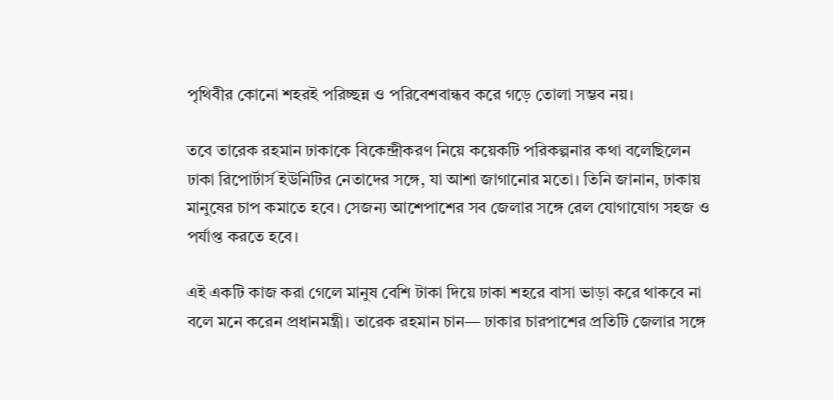পৃথিবীর কোনো শহরই পরিচ্ছন্ন ও পরিবেশবান্ধব করে গড়ে তোলা সম্ভব নয়।

তবে তারেক রহমান ঢাকাকে বিকেন্দ্রীকরণ নিয়ে কয়েকটি পরিকল্পনার কথা বলেছিলেন ঢাকা রিপোর্টার্স ইউনিটির নেতাদের সঙ্গে, যা আশা জাগানোর মতো। তিনি জানান, ঢাকায় মানুষের চাপ কমাতে হবে। সেজন্য আশেপাশের সব জেলার সঙ্গে রেল যোগাযোগ সহজ ও পর্যাপ্ত করতে হবে।

এই একটি কাজ করা গেলে মানুষ বেশি টাকা দিয়ে ঢাকা শহরে বাসা ভাড়া করে থাকবে না বলে মনে করেন প্রধানমন্ত্রী। তারেক রহমান চান— ঢাকার চারপাশের প্রতিটি জেলার সঙ্গে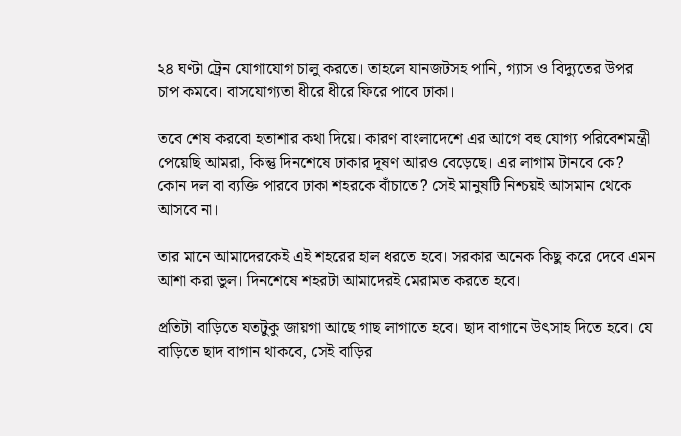২৪ ঘণ্টা ট্রেন যোগাযোগ চালু করতে। তাহলে যানজটসহ পানি, গ্যাস ও বিদ্যুতের উপর চাপ কমবে। বাসযোগ্যতা ধীরে ধীরে ফিরে পাবে ঢাকা।

তবে শেষ করবো হতাশার কথা দিয়ে। কারণ বাংলাদেশে এর আগে বহু যোগ্য পরিবেশমন্ত্রী পেয়েছি আমরা, কিন্তু দিনশেষে ঢাকার দূষণ আরও বেড়েছে। এর লাগাম টানবে কে? কোন দল বা ব্যক্তি পারবে ঢাকা শহরকে বাঁচাতে? সেই মানুষটি নিশ্চয়ই আসমান থেকে আসবে না।

তার মানে আমাদেরকেই এই শহরের হাল ধরতে হবে। সরকার অনেক কিছু করে দেবে এমন আশা করা ভুল। দিনশেষে শহরটা আমাদেরই মেরামত করতে হবে।

প্রতিটা বাড়িতে যতটুকু জায়গা আছে গাছ লাগাতে হবে। ছাদ বাগানে উৎসাহ দিতে হবে। যে বাড়িতে ছাদ বাগান থাকবে, সেই বাড়ির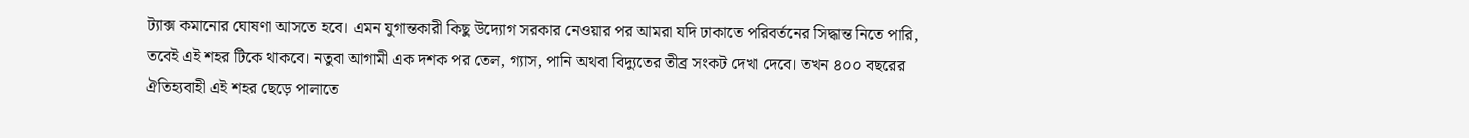ট্যাক্স কমানোর ঘোষণা আসতে হবে। এমন যুগান্তকারী কিছু উদ্যোগ সরকার নেওয়ার পর আমরা যদি ঢাকাতে পরিবর্তনের সিদ্ধান্ত নিতে পারি, তবেই এই শহর টিকে থাকবে। নতুবা আগামী এক দশক পর তেল, গ্যাস, পানি অথবা বিদ্যুতের তীব্র সংকট দেখা দেবে। তখন ৪০০ বছরের ঐতিহ্যবাহী এই শহর ছেড়ে পালাতে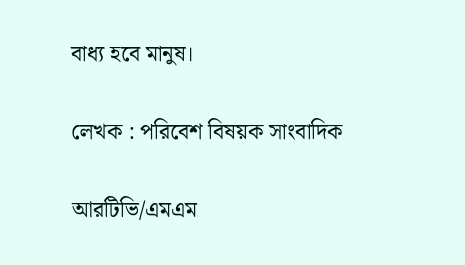বাধ্য হবে মানুষ।

লেখক : পরিবেশ বিষয়ক সাংবাদিক

আরটিভি/এমএম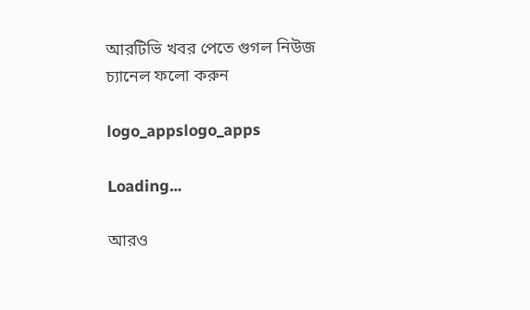আরটিভি খবর পেতে গুগল নিউজ চ্যানেল ফলো করুন

logo_appslogo_apps

Loading...

আরও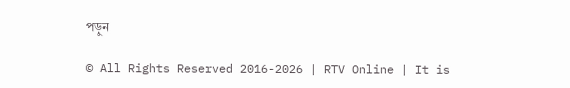পড়ুন

© All Rights Reserved 2016-2026 | RTV Online | It is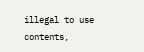illegal to use contents,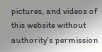pictures, and videos of this website without authority's permission